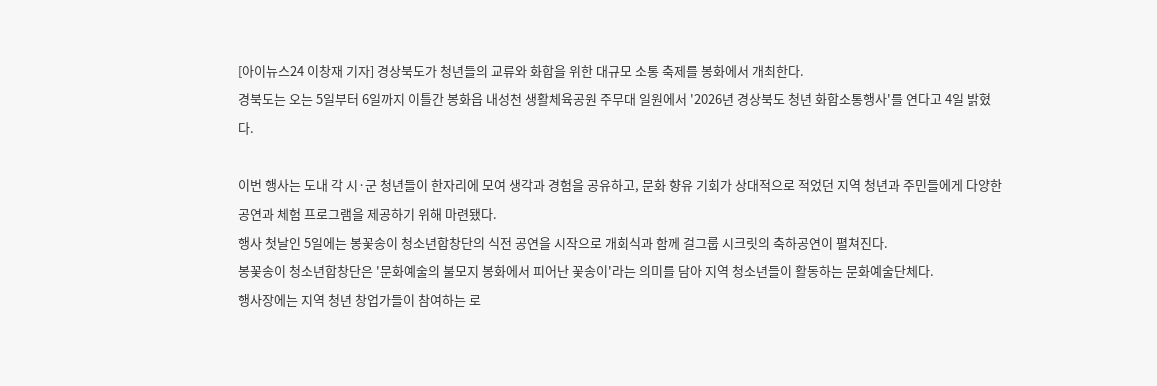[아이뉴스24 이창재 기자] 경상북도가 청년들의 교류와 화합을 위한 대규모 소통 축제를 봉화에서 개최한다.
경북도는 오는 5일부터 6일까지 이틀간 봉화읍 내성천 생활체육공원 주무대 일원에서 '2026년 경상북도 청년 화합소통행사'를 연다고 4일 밝혔다.

이번 행사는 도내 각 시·군 청년들이 한자리에 모여 생각과 경험을 공유하고, 문화 향유 기회가 상대적으로 적었던 지역 청년과 주민들에게 다양한 공연과 체험 프로그램을 제공하기 위해 마련됐다.
행사 첫날인 5일에는 봉꽃송이 청소년합창단의 식전 공연을 시작으로 개회식과 함께 걸그룹 시크릿의 축하공연이 펼쳐진다.
봉꽃송이 청소년합창단은 '문화예술의 불모지 봉화에서 피어난 꽃송이'라는 의미를 담아 지역 청소년들이 활동하는 문화예술단체다.
행사장에는 지역 청년 창업가들이 참여하는 로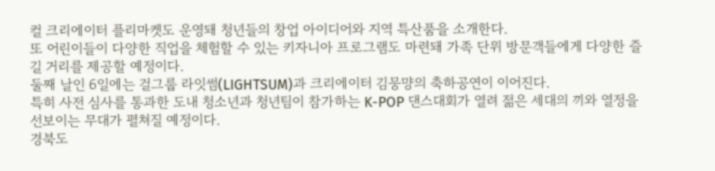컬 크리에이터 플리마켓도 운영돼 청년들의 창업 아이디어와 지역 특산품을 소개한다.
또 어린이들이 다양한 직업을 체험할 수 있는 키자니아 프로그램도 마련돼 가족 단위 방문객들에게 다양한 즐길 거리를 제공할 예정이다.
둘째 날인 6일에는 걸그룹 라잇썸(LIGHTSUM)과 크리에이터 김뭉먕의 축하공연이 이어진다.
특히 사전 심사를 통과한 도내 청소년과 청년팀이 참가하는 K-POP 댄스대회가 열려 젊은 세대의 끼와 열정을 선보이는 무대가 펼쳐질 예정이다.
경북도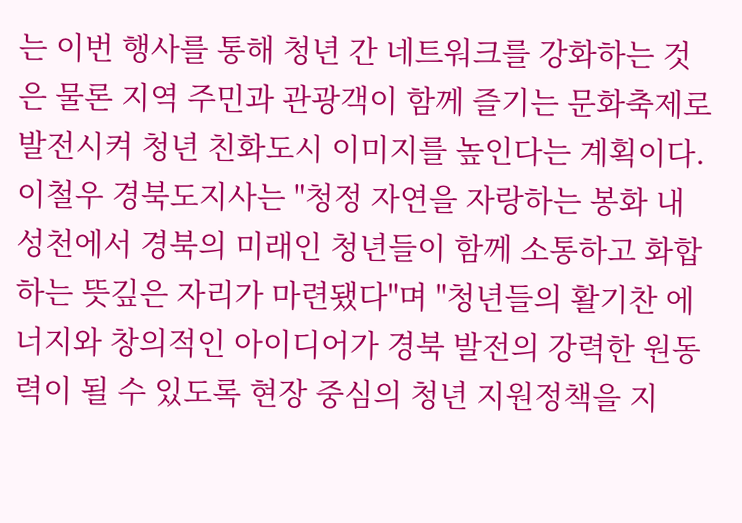는 이번 행사를 통해 청년 간 네트워크를 강화하는 것은 물론 지역 주민과 관광객이 함께 즐기는 문화축제로 발전시켜 청년 친화도시 이미지를 높인다는 계획이다.
이철우 경북도지사는 "청정 자연을 자랑하는 봉화 내성천에서 경북의 미래인 청년들이 함께 소통하고 화합하는 뜻깊은 자리가 마련됐다"며 "청년들의 활기찬 에너지와 창의적인 아이디어가 경북 발전의 강력한 원동력이 될 수 있도록 현장 중심의 청년 지원정책을 지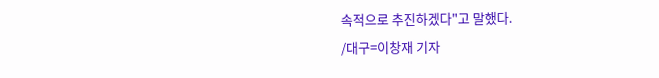속적으로 추진하겠다"고 말했다.
/대구=이창재 기자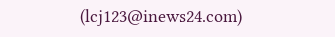(lcj123@inews24.com)